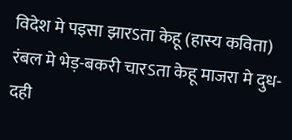विदेश मे पइसा झारऽता केहू (हास्य कविता)
रंबल मे भेड़-बकरी चारऽता केहू माजरा मे दुध-दही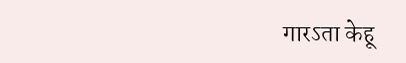गारऽता केहू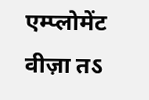एम्प्लोमेंट वीज़ा तऽ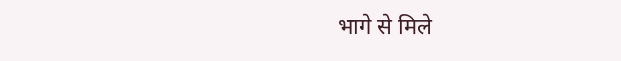भागे से मिले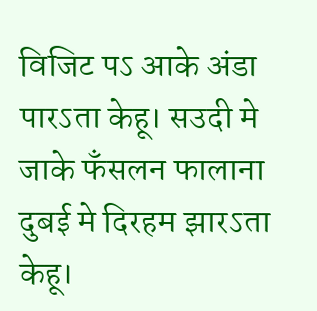विजिट पऽ आके अंडा पारऽता केहू। सउदी मे जाके फँसलन फालाना दुबई मे दिरहम झारऽता केहू।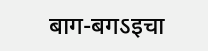बाग-बगऽइचा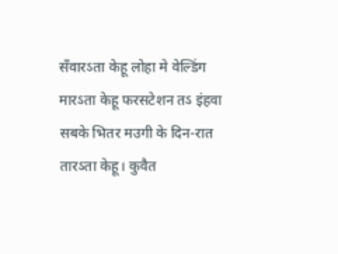सँवारऽता केहू लोहा मे वेल्डिंग मारऽता केहू फरसटेशन तऽ इंहवा सबके भितर मउगी के दिन-रात तारऽता केहू। कुवैत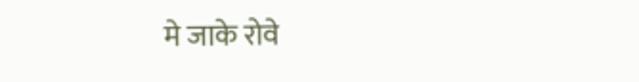मे जाके रोवे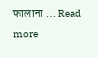फालाना … Read more